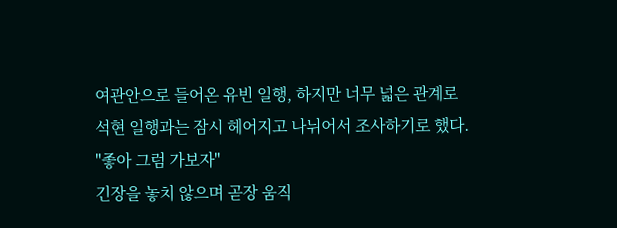여관안으로 들어온 유빈 일행, 하지만 너무 넓은 관계로
석현 일행과는 잠시 헤어지고 나뉘어서 조사하기로 했다.
"좋아 그럼 가보자"
긴장을 놓치 않으며 곧장 움직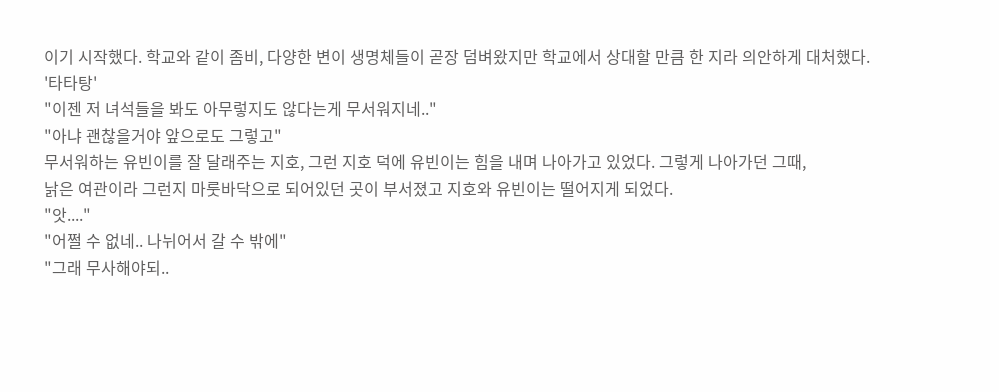이기 시작했다. 학교와 같이 좀비, 다양한 변이 생명체들이 곧장 덤벼왔지만 학교에서 상대할 만큼 한 지라 의안하게 대처했다.
'타타탕'
"이젠 저 녀석들을 봐도 아무렇지도 않다는게 무서워지네.."
"아냐 괜찮을거야 앞으로도 그렇고"
무서워하는 유빈이를 잘 달래주는 지호, 그런 지호 덕에 유빈이는 힘을 내며 나아가고 있었다. 그렇게 나아가던 그때,
낡은 여관이라 그런지 마룻바닥으로 되어있던 곳이 부서졌고 지호와 유빈이는 떨어지게 되었다.
"앗...."
"어쩔 수 없네.. 나뉘어서 갈 수 밖에"
"그래 무사해야되..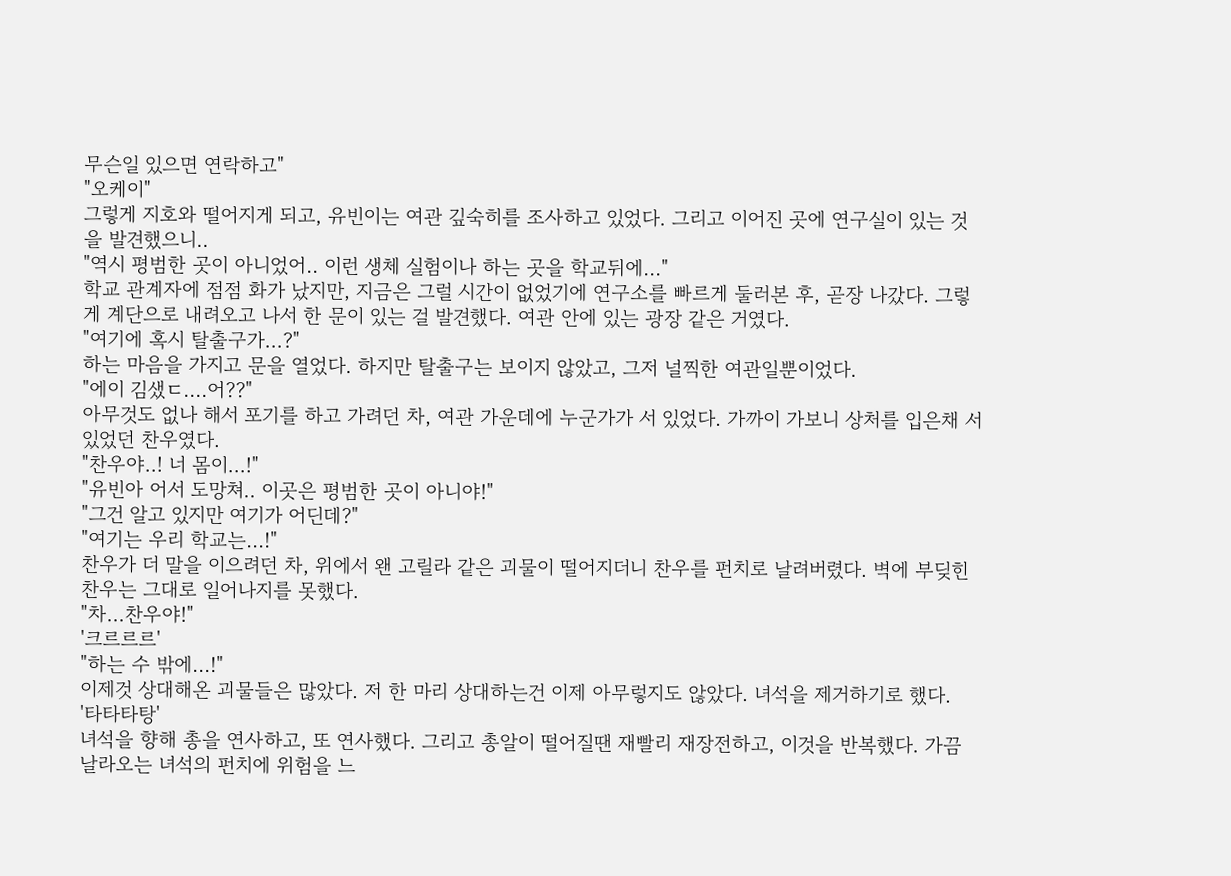무슨일 있으면 연락하고"
"오케이"
그렇게 지호와 떨어지게 되고, 유빈이는 여관 깊숙히를 조사하고 있었다. 그리고 이어진 곳에 연구실이 있는 것을 발견했으니..
"역시 평범한 곳이 아니었어.. 이런 생체 실험이나 하는 곳을 학교뒤에..."
학교 관계자에 점점 화가 났지만, 지금은 그럴 시간이 없었기에 연구소를 빠르게 둘러본 후, 곧장 나갔다. 그렇게 계단으로 내려오고 나서 한 문이 있는 걸 발견했다. 여관 안에 있는 광장 같은 거였다.
"여기에 혹시 탈출구가...?"
하는 마음을 가지고 문을 열었다. 하지만 탈출구는 보이지 않았고, 그저 널찍한 여관일뿐이었다.
"에이 김샜ㄷ....어??"
아무것도 없나 해서 포기를 하고 가려던 차, 여관 가운데에 누군가가 서 있었다. 가까이 가보니 상처를 입은채 서 있었던 찬우였다.
"찬우야..! 너 몸이...!"
"유빈아 어서 도망쳐.. 이곳은 평범한 곳이 아니야!"
"그건 알고 있지만 여기가 어딘데?"
"여기는 우리 학교는...!"
찬우가 더 말을 이으려던 차, 위에서 왠 고릴라 같은 괴물이 떨어지더니 찬우를 펀치로 날려버렸다. 벽에 부딪힌 찬우는 그대로 일어나지를 못했다.
"차...찬우야!"
'크르르르'
"하는 수 밖에...!"
이제것 상대해온 괴물들은 많았다. 저 한 마리 상대하는건 이제 아무렇지도 않았다. 녀석을 제거하기로 했다.
'타타타탕'
녀석을 향해 총을 연사하고, 또 연사했다. 그리고 총알이 떨어질땐 재빨리 재장전하고, 이것을 반복했다. 가끔 날라오는 녀석의 펀치에 위험을 느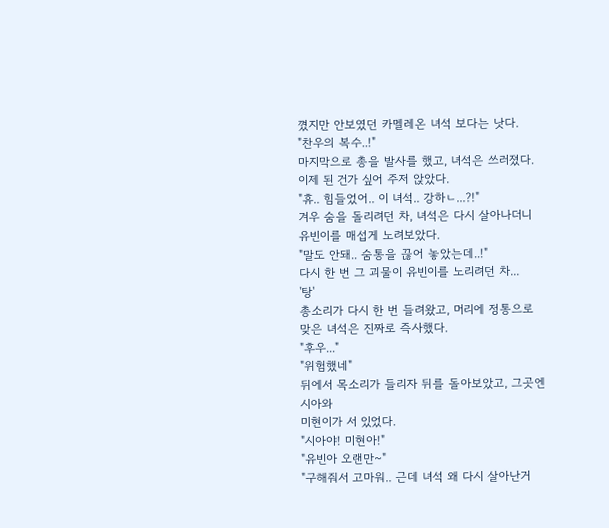꼈지만 안보였던 카멜레온 녀석 보다는 낫다.
"찬우의 복수..!"
마지막으로 총을 발사를 했고, 녀석은 쓰러졌다. 이제 된 건가 싶어 주저 앉았다.
"휴.. 힘들었어.. 이 녀석.. 강하ㄴ...?!"
겨우 숨을 돌리려던 차, 녀석은 다시 살아나더니 유빈이를 매섭게 노려보았다.
"말도 안돼.. 숨통을 끊어 놓았는데..!"
다시 한 번 그 괴물이 유빈이를 노리려던 차...
'탕'
총소리가 다시 한 번 들려왔고, 머리에 정통으로 맞은 녀석은 진짜로 즉사했다.
"후우..."
"위험했네"
뒤에서 목소리가 들리자 뒤를 돌아보았고, 그곳엔 시아와
미현이가 서 있었다.
"시아야! 미현아!"
"유빈아 오랜만~"
"구해줘서 고마워.. 근데 녀석 왜 다시 살아난거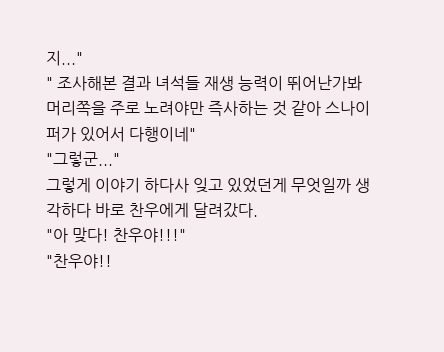지..."
" 조사해본 결과 녀석들 재생 능력이 뛰어난가봐 머리쪽을 주로 노려야만 즉사하는 것 같아 스나이퍼가 있어서 다행이네"
"그렇군..."
그렇게 이야기 하다사 잊고 있었던게 무엇일까 생각하다 바로 찬우에게 달려갔다.
"아 맞다! 찬우야!!!"
"찬우야!!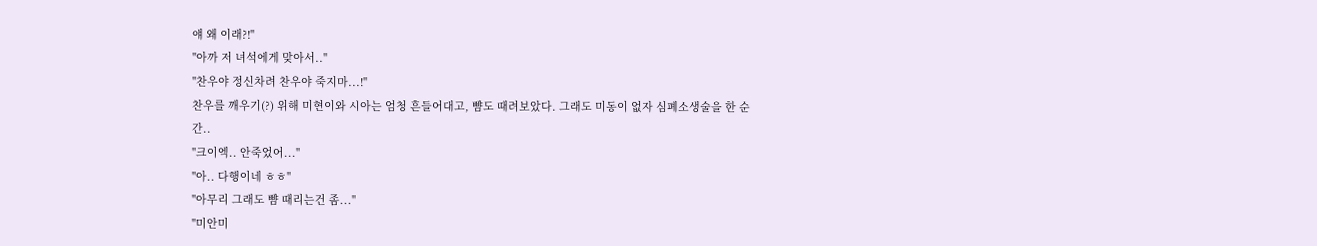얘 왜 이래?!"
"아까 저 녀석에게 맞아서.."
"찬우야 정신차려 찬우야 죽지마...!"
찬우를 깨우기(?) 위해 미현이와 시아는 엄청 흔들어대고, 뺨도 때려보았다. 그래도 미동이 없자 심폐소생술을 한 순간..
"크이엑.. 안죽었어..."
"아.. 다행이네 ㅎㅎ"
"아무리 그래도 뺨 때리는건 좀..."
"미안미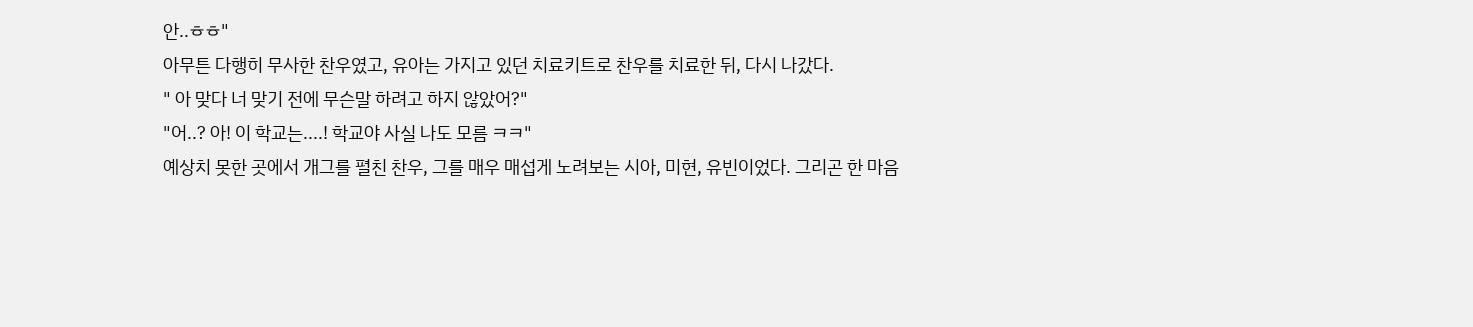안..ㅎㅎ"
아무튼 다행히 무사한 찬우였고, 유아는 가지고 있던 치료키트로 찬우를 치료한 뒤, 다시 나갔다.
" 아 맞다 너 맞기 전에 무슨말 하려고 하지 않았어?"
"어..? 아! 이 학교는....! 학교야 사실 나도 모름 ㅋㅋ"
예상치 못한 곳에서 개그를 펼친 찬우, 그를 매우 매섭게 노려보는 시아, 미현, 유빈이었다. 그리곤 한 마음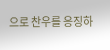으로 찬우를 응징하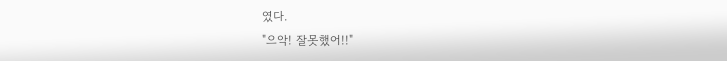였다.
"으악! 잘못했어!!"